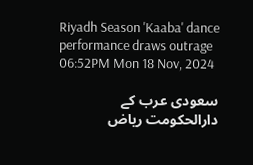Riyadh Season 'Kaaba' dance performance draws outrage
06:52PM Mon 18 Nov, 2024

سعودی عرب کے دارالحکومت ریاض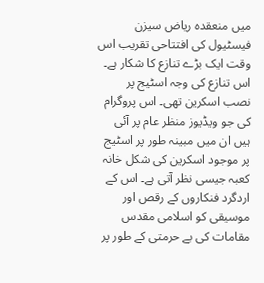میں منعقدہ ریاض سیزن فیسٹیول کی افتتاحی تقریب اس وقت ایک بڑے تنازع کا شکار ہے۔ اس تنازع کی وجہ اسٹیج پر نصب اسکرین تھی۔ اس پروگرام کی جو ویڈیوز منظر عام پر آئی ہیں ان میں مبینہ طور پر اسٹیج پر موجود اسکرین کی شکل خانہ کعبہ جیسی نظر آتی ہے۔ اس کے اردگرد فنکاروں کے رقص اور موسیقی کو اسلامی مقدس مقامات کی بے حرمتی کے طور پر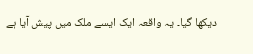دیکھا گیا۔ یہ واقعہ ایک ایسے ملک میں پیش آیا ہے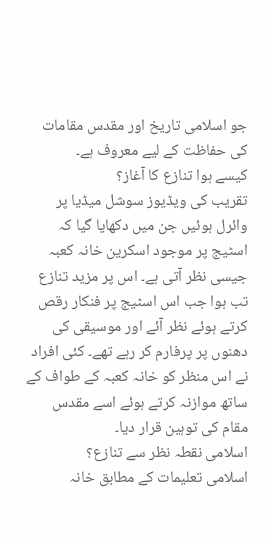جو اسلامی تاریخ اور مقدس مقامات کی حفاظت کے لیے معروف ہے۔
کیسے ہوا تنازع کا آغاز؟
تقریب کی ویڈیوز سوشل میڈیا پر وائرل ہوئیں جن میں دکھایا گیا کہ اسٹیج پر موجود اسکرین خانہ کعبہ جیسی نظر آتی ہے۔ اس پر مزید تنازع تب ہوا جب اس اسٹیج پر فنکار رقص کرتے ہوئے نظر آئے اور موسیقی کی دھنوں پر پرفارم کر رہے تھے۔ کئی افراد نے اس منظر کو خانہ کعبہ کے طواف کے ساتھ موازنہ کرتے ہوئے اسے مقدس مقام کی توہین قرار دیا۔
اسلامی نقطہ نظر سے تنازع؟
اسلامی تعلیمات کے مطابق خانہ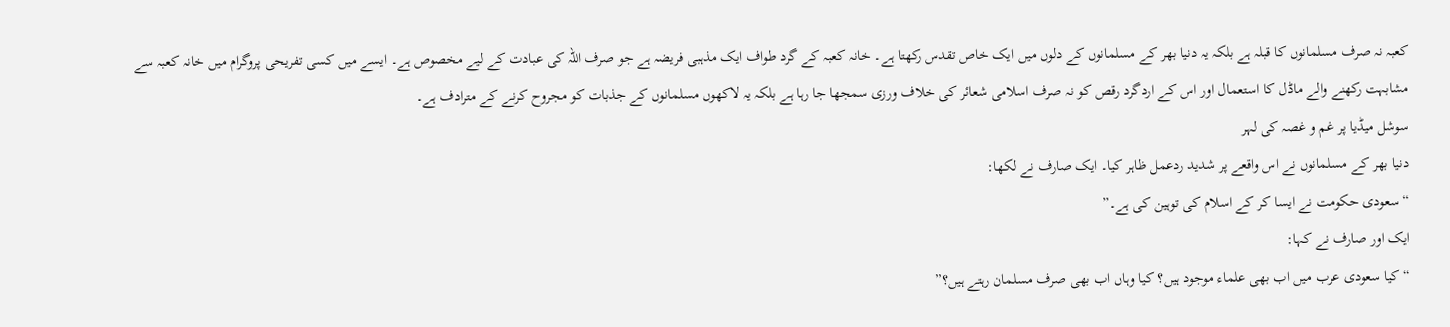کعبہ نہ صرف مسلمانوں کا قبلہ ہے بلکہ یہ دنیا بھر کے مسلمانوں کے دلوں میں ایک خاص تقدس رکھتا ہے۔ خانہ کعبہ کے گرد طواف ایک مذہبی فریضہ ہے جو صرف اللہ کی عبادت کے لیے مخصوص ہے۔ ایسے میں کسی تفریحی پروگرام میں خانہ کعبہ سے مشابہت رکھنے والے ماڈل کا استعمال اور اس کے اردگرد رقص کو نہ صرف اسلامی شعائر کی خلاف ورزی سمجھا جا رہا ہے بلکہ یہ لاکھوں مسلمانوں کے جذبات کو مجروح کرنے کے مترادف ہے۔
سوشل میڈیا پر غم و غصہ کی لہر
دنیا بھر کے مسلمانوں نے اس واقعے پر شدید ردعمل ظاہر کیا۔ ایک صارف نے لکھا:
“سعودی حکومت نے ایسا کر کے اسلام کی توہین کی ہے۔”
ایک اور صارف نے کہا:
“کیا سعودی عرب میں اب بھی علماء موجود ہیں؟ کیا وہاں اب بھی صرف مسلمان رہتے ہیں؟”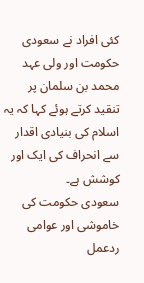کئی افراد نے سعودی حکومت اور ولی عہد محمد بن سلمان پر تنقید کرتے ہوئے کہا کہ یہ اسلام کی بنیادی اقدار سے انحراف کی ایک اور کوشش ہے۔
سعودی حکومت کی خاموشی اور عوامی ردعمل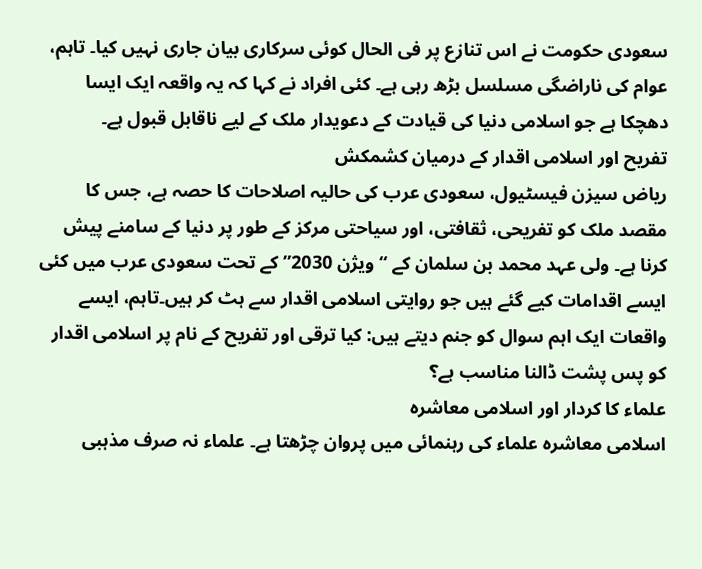سعودی حکومت نے اس تنازع پر فی الحال کوئی سرکاری بیان جاری نہیں کیا۔ تاہم، عوام کی ناراضگی مسلسل بڑھ رہی ہے۔ کئی افراد نے کہا کہ یہ واقعہ ایک ایسا دھچکا ہے جو اسلامی دنیا کی قیادت کے دعویدار ملک کے لیے ناقابل قبول ہے۔
تفریح اور اسلامی اقدار کے درمیان کشمکش
ریاض سیزن فیسٹیول، سعودی عرب کی حالیہ اصلاحات کا حصہ ہے، جس کا مقصد ملک کو تفریحی، ثقافتی، اور سیاحتی مرکز کے طور پر دنیا کے سامنے پیش کرنا ہے۔ ولی عہد محمد بن سلمان کے “ویژن 2030” کے تحت سعودی عرب میں کئی ایسے اقدامات کیے گئے ہیں جو روایتی اسلامی اقدار سے ہٹ کر ہیں۔تاہم، ایسے واقعات ایک اہم سوال کو جنم دیتے ہیں: کیا ترقی اور تفریح کے نام پر اسلامی اقدار کو پس پشت ڈالنا مناسب ہے؟
علماء کا کردار اور اسلامی معاشرہ
اسلامی معاشرہ علماء کی رہنمائی میں پروان چڑھتا ہے۔ علماء نہ صرف مذہبی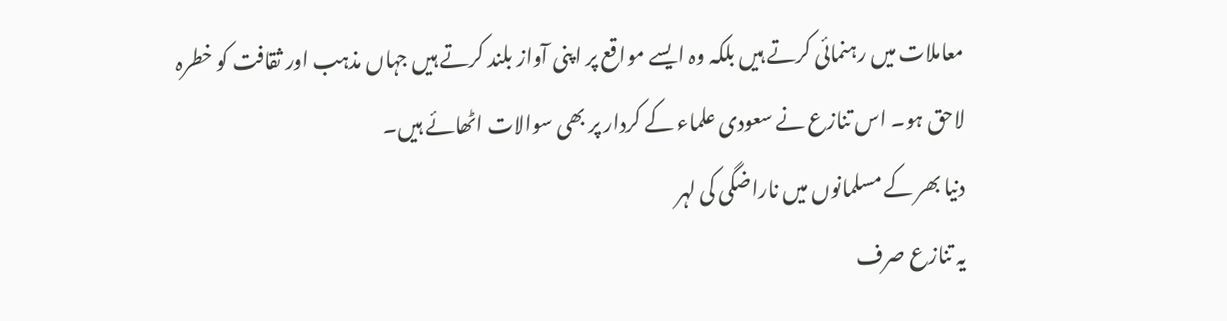معاملات میں رہنمائی کرتے ہیں بلکہ وہ ایسے مواقع پر اپنی آواز بلند کرتے ہیں جہاں مذہب اور ثقافت کو خطرہ لاحق ہو۔ اس تنازع نے سعودی علماء کے کردار پر بھی سوالات اٹھائے ہیں۔
دنیا بھر کے مسلمانوں میں ناراضگی کی لہر
یہ تنازع صرف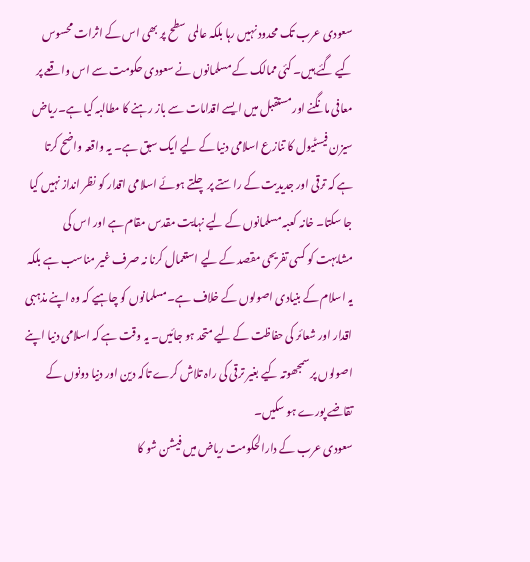سعودی عرب تک محدود نہیں رہا بلکہ عالمی سطح پر بھی اس کے اثرات محسوس کیے گئے ہیں۔ کئی ممالک کے مسلمانوں نے سعودی حکومت سے اس واقعے پر معافی مانگنے اور مستقبل میں ایسے اقدامات سے باز رہنے کا مطالبہ کیا ہے۔ریاض سیزن فیسٹیول کا تنازع اسلامی دنیا کے لیے ایک سبق ہے۔ یہ واقعہ واضح کرتا ہے کہ ترقی اور جدیدیت کے راستے پر چلتے ہوئے اسلامی اقدار کو نظر انداز نہیں کیا جا سکتا۔ خانہ کعبہ مسلمانوں کے لیے نہایت مقدس مقام ہے اور اس کی مشابہت کو کسی تفریحی مقصد کے لیے استعمال کرنا نہ صرف غیر مناسب ہے بلکہ یہ اسلام کے بنیادی اصولوں کے خلاف ہے۔مسلمانوں کو چاہیے کہ وہ اپنے مذہبی اقدار اور شعائر کی حفاظت کے لیے متحد ہو جائیں۔ یہ وقت ہے کہ اسلامی دنیا اپنے اصولوں پر سمجھوتہ کیے بغیر ترقی کی راہ تلاش کرے تاکہ دین اور دنیا دونوں کے تقاضے پورے ہو سکیں۔
سعودی عرب کے دارالحکومت ریاض میں فیشن شو کا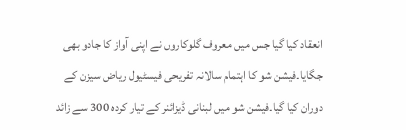انعقاد کیا گیا جس میں معروف گلوکاروں نے اپنی آواز کا جادو بھی جگایا۔فیشن شو کا اہتمام سالانہ تفریحی فیسٹیول ریاض سیزن کے دوران کیا گیا۔فیشن شو میں لبنانی ڈیزائنر کے تیار کردہ 300 سے زائد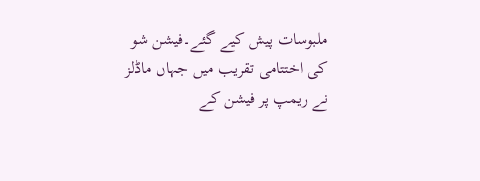ملبوسات پیش کیے گئے۔فیشن شو کی اختتامی تقریب میں جہاں ماڈلز نے ریمپ پر فیشن کے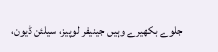جلوے بکھیرے وہیں جینیفر لوپیز، سیلئن ڈیون،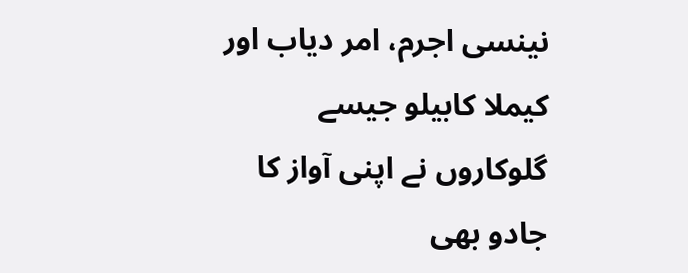نینسی اجرم، امر دیاب اور کیملا کابیلو جیسے گلوکاروں نے اپنی آواز کا جادو بھی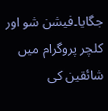جگایا۔فیشن شو اور کلچر پروگرام میں شائقین کی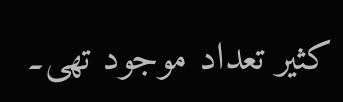کثیر تعداد موجود تھی۔